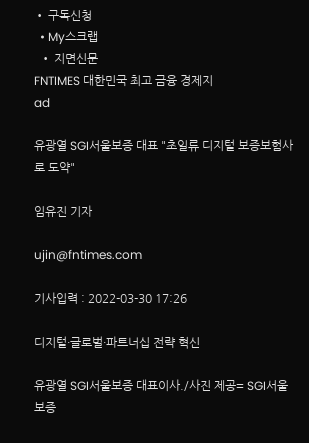• 구독신청
  • My스크랩
  • 지면신문
FNTIMES 대한민국 최고 금융 경제지
ad

유광열 SGI서울보증 대표 "초일류 디지털 보증보험사로 도약"

임유진 기자

ujin@fntimes.com

기사입력 : 2022-03-30 17:26

디지털·글로벌·파트너십 전략 혁신

유광열 SGI서울보증 대표이사./사진 제공= SGI서울보증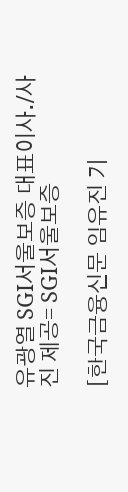유광열 SGI서울보증 대표이사./사진 제공= SGI서울보증

[한국금융신문 임유진 기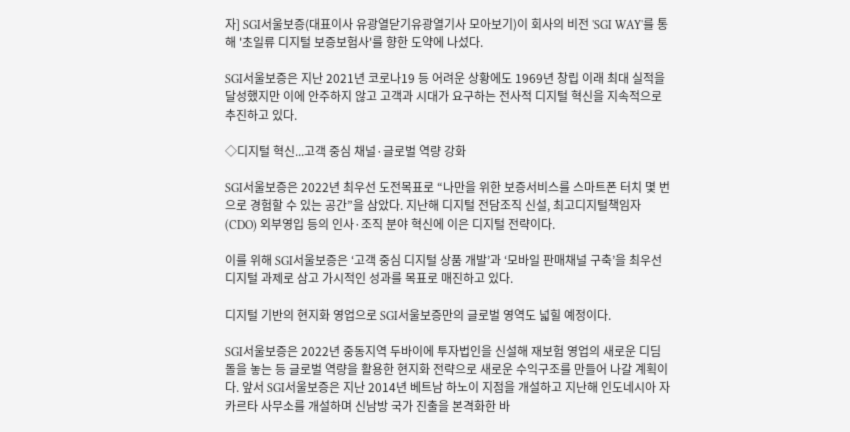자] SGI서울보증(대표이사 유광열닫기유광열기사 모아보기)이 회사의 비전 'SGI WAY'를 통해 '초일류 디지털 보증보험사'를 향한 도약에 나섰다.

SGI서울보증은 지난 2021년 코로나19 등 어려운 상황에도 1969년 창립 이래 최대 실적을 달성했지만 이에 안주하지 않고 고객과 시대가 요구하는 전사적 디지털 혁신을 지속적으로 추진하고 있다.

◇디지털 혁신...고객 중심 채널·글로벌 역량 강화

SGI서울보증은 2022년 최우선 도전목표로 “나만을 위한 보증서비스를 스마트폰 터치 몇 번으로 경험할 수 있는 공간”을 삼았다. 지난해 디지털 전담조직 신설, 최고디지털책임자(CDO) 외부영입 등의 인사·조직 분야 혁신에 이은 디지털 전략이다.

이를 위해 SGI서울보증은 ‘고객 중심 디지털 상품 개발’과 ‘모바일 판매채널 구축’을 최우선 디지털 과제로 삼고 가시적인 성과를 목표로 매진하고 있다.

디지털 기반의 현지화 영업으로 SGI서울보증만의 글로벌 영역도 넓힐 예정이다.

SGI서울보증은 2022년 중동지역 두바이에 투자법인을 신설해 재보험 영업의 새로운 디딤돌을 놓는 등 글로벌 역량을 활용한 현지화 전략으로 새로운 수익구조를 만들어 나갈 계획이다. 앞서 SGI서울보증은 지난 2014년 베트남 하노이 지점을 개설하고 지난해 인도네시아 자카르타 사무소를 개설하며 신남방 국가 진출을 본격화한 바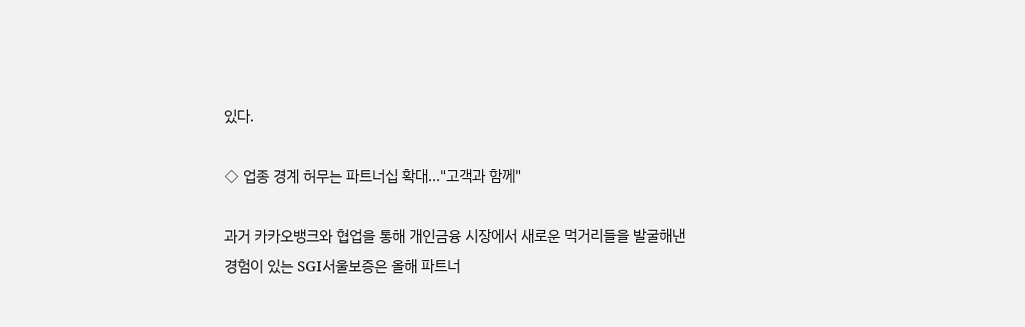있다.

◇ 업종 경계 허무는 파트너십 확대..."고객과 함께"

과거 카카오뱅크와 협업을 통해 개인금융 시장에서 새로운 먹거리들을 발굴해낸 경험이 있는 SGI서울보증은 올해 파트너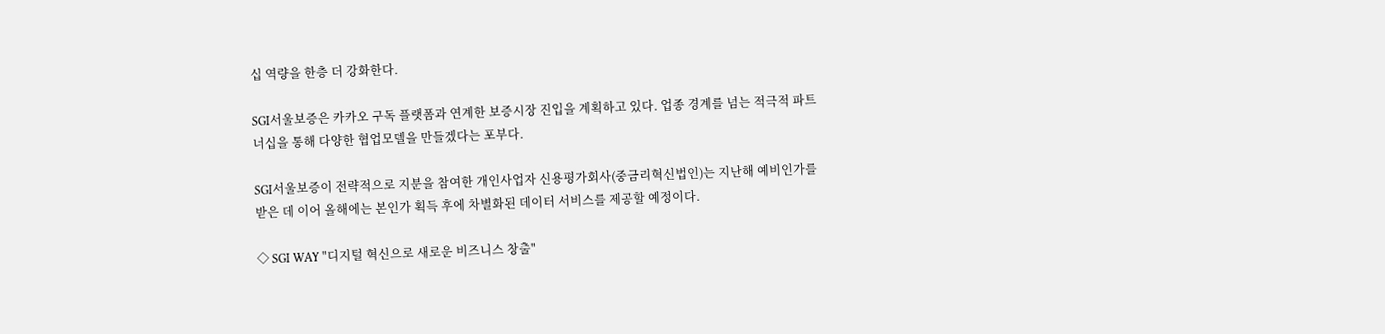십 역량을 한층 더 강화한다.

SGI서울보증은 카카오 구독 플랫폼과 연계한 보증시장 진입을 계획하고 있다. 업종 경계를 넘는 적극적 파트너십을 통해 다양한 협업모델을 만들겠다는 포부다.

SGI서울보증이 전략적으로 지분을 참여한 개인사업자 신용평가회사(중금리혁신법인)는 지난해 예비인가를 받은 데 이어 올해에는 본인가 획득 후에 차별화된 데이터 서비스를 제공할 예정이다.

◇ SGI WAY "디지털 혁신으로 새로운 비즈니스 창출"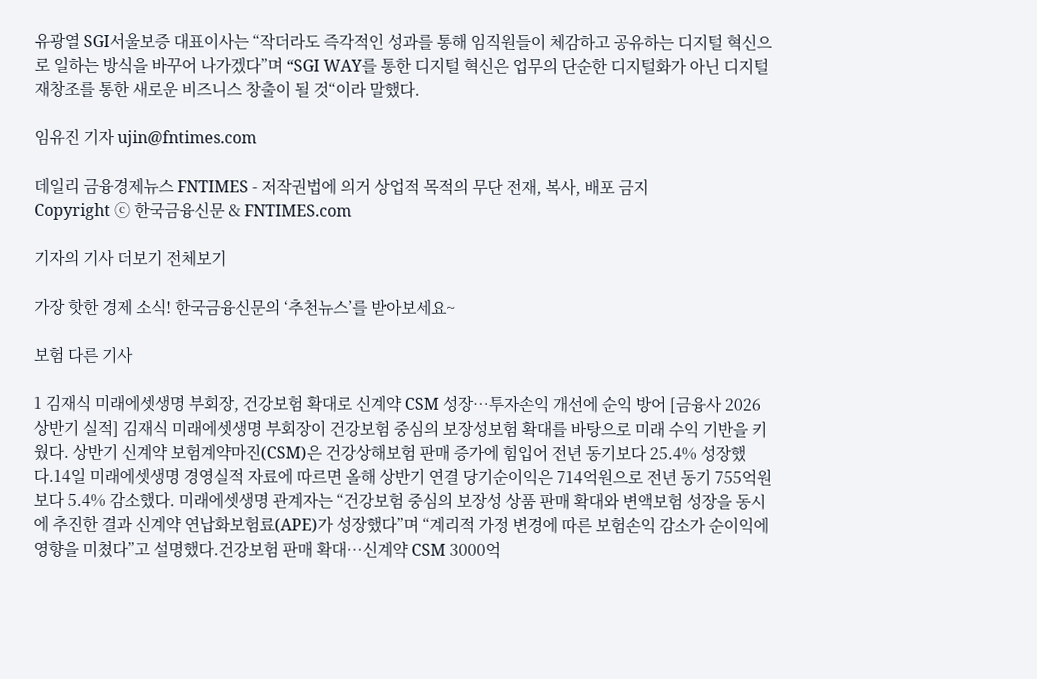유광열 SGI서울보증 대표이사는 “작더라도 즉각적인 성과를 통해 임직원들이 체감하고 공유하는 디지털 혁신으로 일하는 방식을 바꾸어 나가겠다”며 “SGI WAY를 통한 디지털 혁신은 업무의 단순한 디지털화가 아닌 디지털 재창조를 통한 새로운 비즈니스 창출이 될 것“이라 말했다.

임유진 기자 ujin@fntimes.com

데일리 금융경제뉴스 FNTIMES - 저작권법에 의거 상업적 목적의 무단 전재, 복사, 배포 금지
Copyright ⓒ 한국금융신문 & FNTIMES.com

기자의 기사 더보기 전체보기

가장 핫한 경제 소식! 한국금융신문의 ‘추천뉴스’를 받아보세요~

보험 다른 기사

1 김재식 미래에셋생명 부회장, 건강보험 확대로 신계약 CSM 성장…투자손익 개선에 순익 방어 [금융사 2026 상반기 실적] 김재식 미래에셋생명 부회장이 건강보험 중심의 보장성보험 확대를 바탕으로 미래 수익 기반을 키웠다. 상반기 신계약 보험계약마진(CSM)은 건강상해보험 판매 증가에 힘입어 전년 동기보다 25.4% 성장했다.14일 미래에셋생명 경영실적 자료에 따르면 올해 상반기 연결 당기순이익은 714억원으로 전년 동기 755억원보다 5.4% 감소했다. 미래에셋생명 관계자는 “건강보험 중심의 보장성 상품 판매 확대와 변액보험 성장을 동시에 추진한 결과 신계약 연납화보험료(APE)가 성장했다”며 “계리적 가정 변경에 따른 보험손익 감소가 순이익에 영향을 미쳤다”고 설명했다.건강보험 판매 확대…신계약 CSM 3000억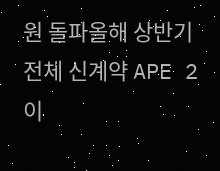원 돌파올해 상반기 전체 신계약 APE 2 이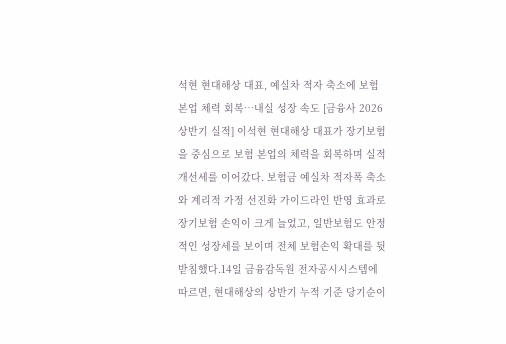석현 현대해상 대표, 예실차 적자 축소에 보험 본업 체력 회복…내실 성장 속도 [금융사 2026 상반기 실적] 이석현 현대해상 대표가 장기보험을 중심으로 보험 본업의 체력을 회복하며 실적 개선세를 이어갔다. 보험금 예실차 적자폭 축소와 계리적 가정 선진화 가이드라인 반영 효과로 장기보험 손익이 크게 늘었고, 일반보험도 안정적인 성장세를 보이며 전체 보험손익 확대를 뒷받침했다.14일 금융감독원 전자공시시스템에 따르면, 현대해상의 상반기 누적 기준 당기순이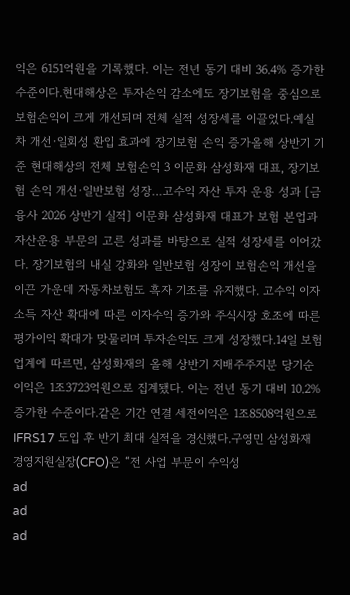익은 6151억원을 기록했다. 이는 전년 동기 대비 36.4% 증가한 수준이다.현대해상은 투자손익 감소에도 장기보험을 중심으로 보험손익이 크게 개선되며 전체 실적 성장세를 이끌었다.예실차 개선·일회성 환입 효과에 장기보험 손익 증가올해 상반기 기준 현대해상의 전체 보험손익 3 이문화 삼성화재 대표, 장기보험 손익 개선·일반보험 성장…고수익 자산 투자 운용 성과 [금융사 2026 상반기 실적] 이문화 삼성화재 대표가 보험 본업과 자산운용 부문의 고른 성과를 바탕으로 실적 성장세를 이어갔다. 장기보험의 내실 강화와 일반보험 성장이 보험손익 개선을 이끈 가운데 자동차보험도 흑자 기조를 유지했다. 고수익 이자소득 자산 확대에 따른 이자수익 증가와 주식시장 호조에 따른 평가이익 확대가 맞물리며 투자손익도 크게 성장했다.14일 보험업계에 따르면, 삼성화재의 올해 상반기 지배주주지분 당기순이익은 1조3723억원으로 집계됐다. 이는 전년 동기 대비 10.2% 증가한 수준이다.같은 기간 연결 세전이익은 1조8508억원으로 IFRS17 도입 후 반기 최대 실적을 경신했다.구영민 삼성화재 경영지원실장(CFO)은 “전 사업 부문이 수익성
ad
ad
ad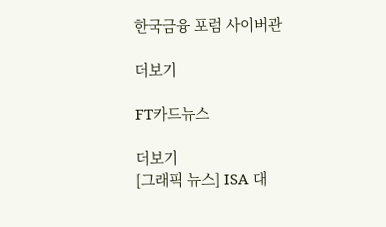한국금융 포럼 사이버관

더보기

FT카드뉴스

더보기
[그래픽 뉴스] ISA 대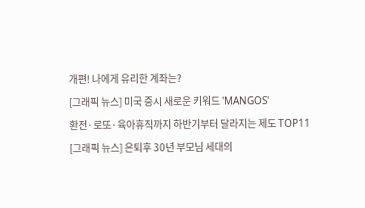개편! 나에게 유리한 계좌는?
[그래픽 뉴스] 미국 증시 새로운 키워드 'MANGOS'
환전·로또·육아휴직까지 하반기부터 달라지는 제도 TOP11
[그래픽 뉴스] 은퇴후 30년 부모님 세대의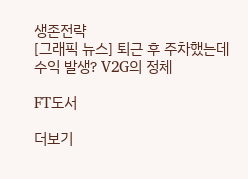생존전략
[그래픽 뉴스] 퇴근 후 주차했는데 수익 발생? V2G의 정체

FT도서

더보기